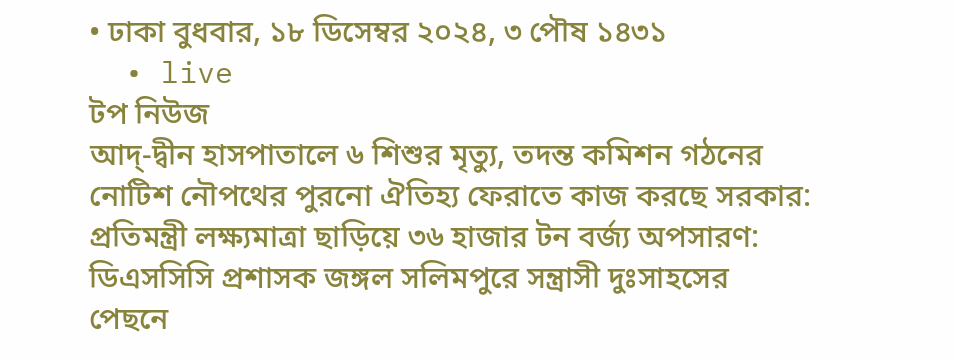• ঢাকা বুধবার, ১৮ ডিসেম্বর ২০২৪, ৩ পৌষ ১৪৩১
  • live
টপ নিউজ
আদ্-দ্বীন হাসপাতালে ৬ শিশুর মৃত্যু, তদন্ত কমিশন গঠনের নোটিশ নৌপথের পুরনো ঐতিহ্য ফেরাতে কাজ করছে সরকার: প্রতিমন্ত্রী লক্ষ্যমাত্রা ছাড়িয়ে ৩৬ হাজার টন বর্জ্য অপসারণ: ডিএসসিসি প্রশাসক জঙ্গল সলিমপুরে সন্ত্রাসী দুঃসাহসের পেছনে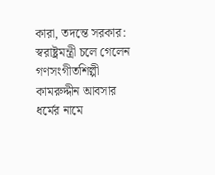কারা, তদন্তে সরকার: স্বরাষ্ট্রমন্ত্রী চলে গেলেন গণসংগীতশিল্পী কামরুদ্দীন আবসার ধর্মের নামে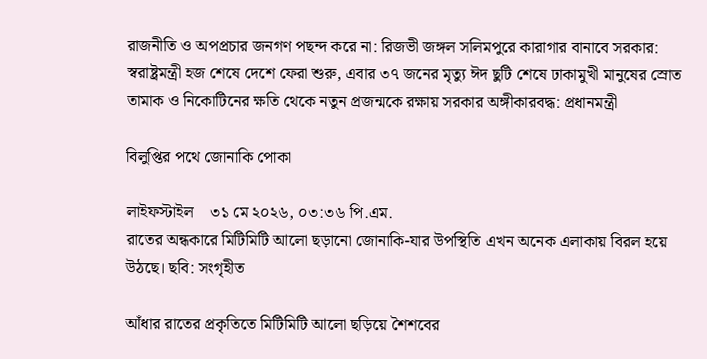রাজনীতি ও অপপ্রচার জনগণ পছন্দ করে না: রিজভী জঙ্গল সলিমপুরে কারাগার বানাবে সরকার: স্বরাষ্ট্রমন্ত্রী হজ শেষে দেশে ফেরা শুরু, এবার ৩৭ জনের মৃত্যু ঈদ ছুটি শেষে ঢাকামুখী মানুষের স্রোত তামাক ও নিকোটিনের ক্ষতি থেকে নতুন প্রজন্মকে রক্ষায় সরকার অঙ্গীকারবদ্ধ: প্রধানমন্ত্রী

বিলুপ্তির পথে জোনাকি পোকা

লাইফস্টাইল    ৩১ মে ২০২৬, ০৩:৩৬ পি.এম.
রাতের অন্ধকারে মিটিমিটি আলো ছড়ানো জোনাকি-যার উপস্থিতি এখন অনেক এলাকায় বিরল হয়ে উঠছে। ছবি: সংগৃহীত

আঁধার রাতের প্রকৃতিতে মিটিমিটি আলো ছড়িয়ে শৈশবের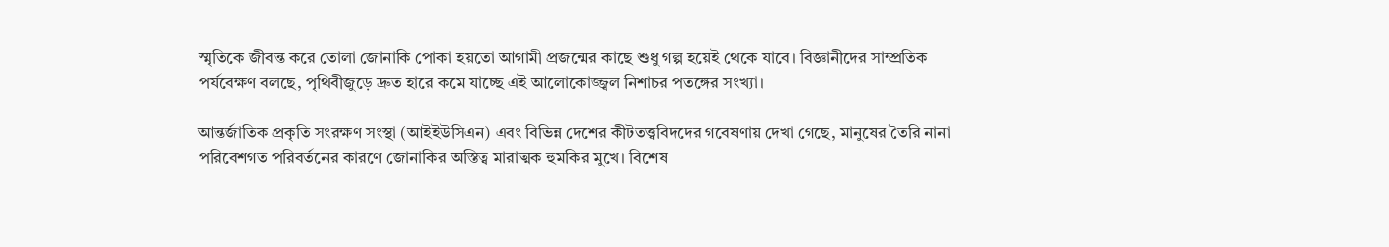স্মৃতিকে জীবন্ত করে তোলা জোনাকি পোকা হয়তো আগামী প্রজন্মের কাছে শুধু গল্প হয়েই থেকে যাবে। বিজ্ঞানীদের সাম্প্রতিক পর্যবেক্ষণ বলছে, পৃথিবীজুড়ে দ্রুত হারে কমে যাচ্ছে এই আলোকোজ্জ্বল নিশাচর পতঙ্গের সংখ্যা।

আন্তর্জাতিক প্রকৃতি সংরক্ষণ সংস্থা (আইইউসিএন) এবং বিভিন্ন দেশের কীটতত্ত্ববিদদের গবেষণায় দেখা গেছে, মানুষের তৈরি নানা পরিবেশগত পরিবর্তনের কারণে জোনাকির অস্তিত্ব মারাত্মক হুমকির মুখে। বিশেষ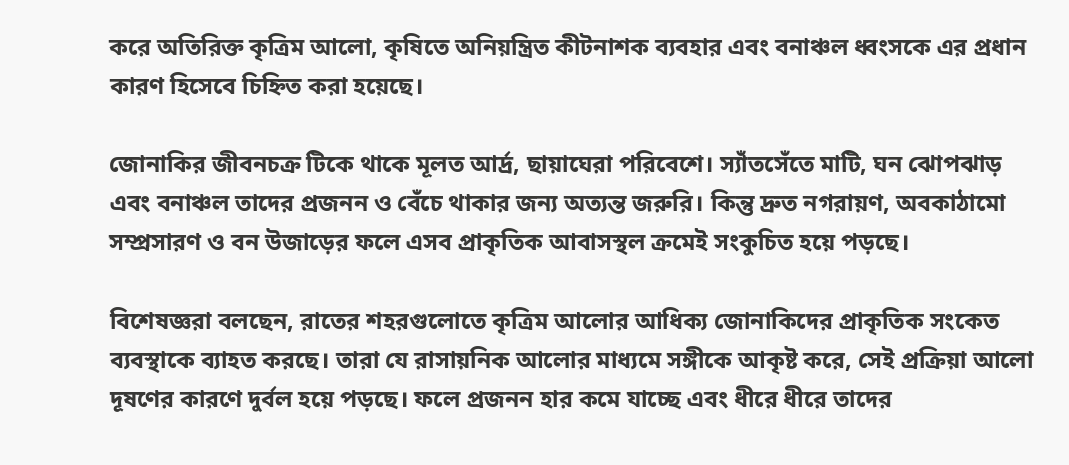করে অতিরিক্ত কৃত্রিম আলো, কৃষিতে অনিয়ন্ত্রিত কীটনাশক ব্যবহার এবং বনাঞ্চল ধ্বংসকে এর প্রধান কারণ হিসেবে চিহ্নিত করা হয়েছে।

জোনাকির জীবনচক্র টিকে থাকে মূলত আর্দ্র, ছায়াঘেরা পরিবেশে। স্যাঁতসেঁতে মাটি, ঘন ঝোপঝাড় এবং বনাঞ্চল তাদের প্রজনন ও বেঁচে থাকার জন্য অত্যন্ত জরুরি। কিন্তু দ্রুত নগরায়ণ, অবকাঠামো সম্প্রসারণ ও বন উজাড়ের ফলে এসব প্রাকৃতিক আবাসস্থল ক্রমেই সংকুচিত হয়ে পড়ছে।

বিশেষজ্ঞরা বলছেন, রাতের শহরগুলোতে কৃত্রিম আলোর আধিক্য জোনাকিদের প্রাকৃতিক সংকেত ব্যবস্থাকে ব্যাহত করছে। তারা যে রাসায়নিক আলোর মাধ্যমে সঙ্গীকে আকৃষ্ট করে, সেই প্রক্রিয়া আলো দূষণের কারণে দুর্বল হয়ে পড়ছে। ফলে প্রজনন হার কমে যাচ্ছে এবং ধীরে ধীরে তাদের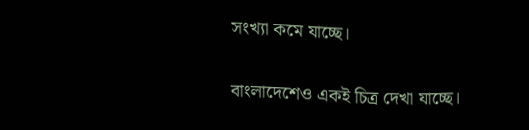সংখ্যা কমে যাচ্ছে।

বাংলাদেশেও একই চিত্র দেখা যাচ্ছে।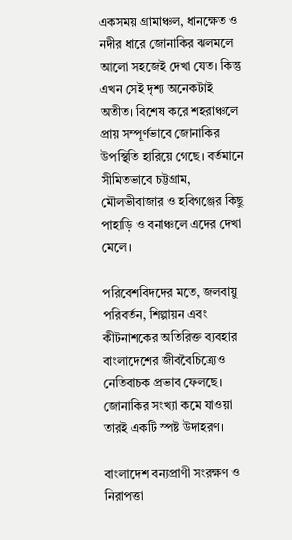একসময় গ্রামাঞ্চল, ধানক্ষেত ও নদীর ধারে জোনাকির ঝলমলে আলো সহজেই দেখা যেত। কিন্তু এখন সেই দৃশ্য অনেকটাই অতীত। বিশেষ করে শহরাঞ্চলে প্রায় সম্পূর্ণভাবে জোনাকির উপস্থিতি হারিয়ে গেছে। বর্তমানে সীমিতভাবে চট্টগ্রাম, মৌলভীবাজার ও হবিগঞ্জের কিছু পাহাড়ি ও বনাঞ্চলে এদের দেখা মেলে।

পরিবেশবিদদের মতে, জলবায়ু পরিবর্তন, শিল্পায়ন এবং কীটনাশকের অতিরিক্ত ব্যবহার বাংলাদেশের জীববৈচিত্র্যেও নেতিবাচক প্রভাব ফেলছে। জোনাকির সংখ্যা কমে যাওয়া তারই একটি স্পষ্ট উদাহরণ।

বাংলাদেশ বন্যপ্রাণী সংরক্ষণ ও নিরাপত্তা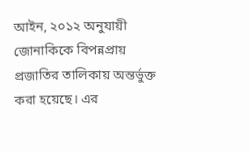আইন, ২০১২ অনুযায়ী জোনাকিকে বিপন্নপ্রায় প্রজাতির তালিকায় অন্তর্ভুক্ত করা হয়েছে। এর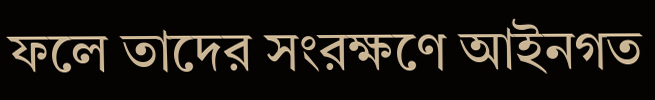ফলে তাদের সংরক্ষণে আইনগত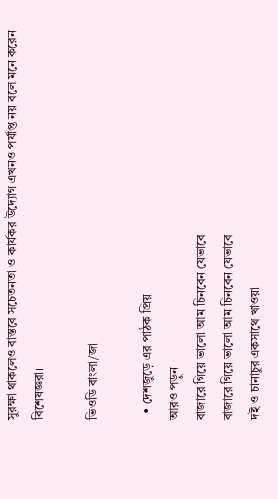সুরক্ষা থাকলেও বাস্তবে সচেতনতা ও কার্যকর উদ্যোগ এখনও পর্যাপ্ত নয় বলে মনে করেন বিশেষজ্ঞরা।

ভিওডি বাংলা/জা

  • দেশজুড়ে এর পাঠক প্রিয়
আরও পড়ুন
বাজারে গিয়ে ভালো আম চিনবেন যেভাবে
বাজারে গিয়ে ভালো আম চিনবেন যেভাবে
দই ও চানাচুর একসাথে খাওয়া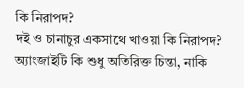কি নিরাপদ?
দই ও চানাচুর একসাথে খাওয়া কি নিরাপদ?
অ্যাংজাইটি কি শুধু অতিরিক্ত চিন্তা, নাকি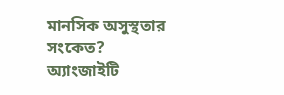মানসিক অসুস্থতার সংকেত?
অ্যাংজাইটি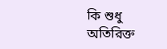কি শুধু অতিরিক্ত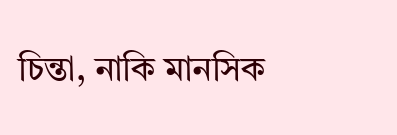চিন্তা, নাকি মানসিক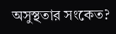অসুস্থতার সংকেত?